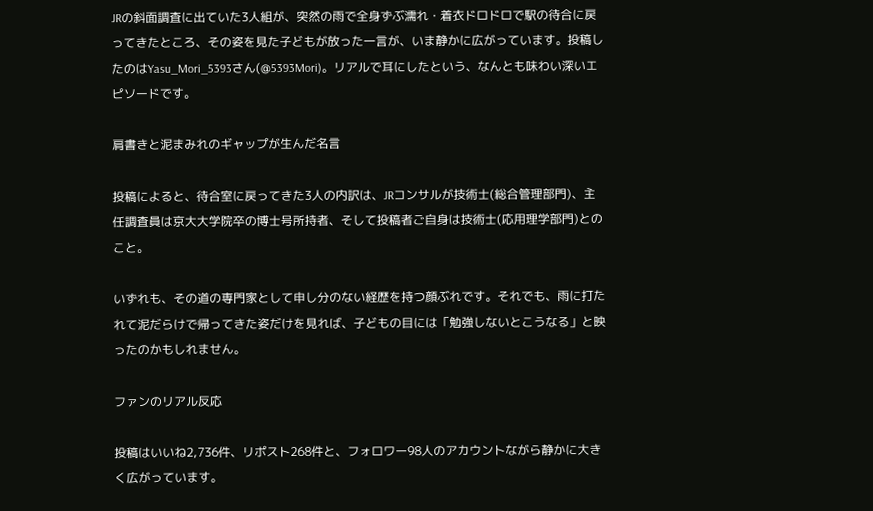JRの斜面調査に出ていた3人組が、突然の雨で全身ずぶ濡れ・着衣ドロドロで駅の待合に戻ってきたところ、その姿を見た子どもが放った一言が、いま静かに広がっています。投稿したのはYasu_Mori_5393さん(@5393Mori)。リアルで耳にしたという、なんとも味わい深いエピソードです。

肩書きと泥まみれのギャップが生んだ名言

投稿によると、待合室に戻ってきた3人の内訳は、JRコンサルが技術士(総合管理部門)、主任調査員は京大大学院卒の博士号所持者、そして投稿者ご自身は技術士(応用理学部門)とのこと。

いずれも、その道の専門家として申し分のない経歴を持つ顔ぶれです。それでも、雨に打たれて泥だらけで帰ってきた姿だけを見れば、子どもの目には「勉強しないとこうなる」と映ったのかもしれません。

ファンのリアル反応

投稿はいいね2,736件、リポスト268件と、フォロワー98人のアカウントながら静かに大きく広がっています。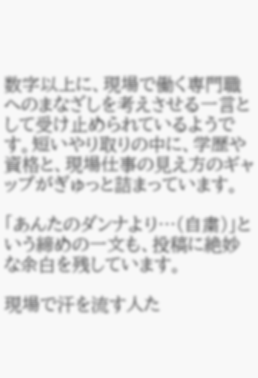数字以上に、現場で働く専門職へのまなざしを考えさせる一言として受け止められているようです。短いやり取りの中に、学歴や資格と、現場仕事の見え方のギャップがぎゅっと詰まっています。

「あんたのダンナより…(自粛)」という締めの一文も、投稿に絶妙な余白を残しています。

現場で汗を流す人た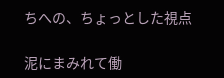ちへの、ちょっとした視点

泥にまみれて働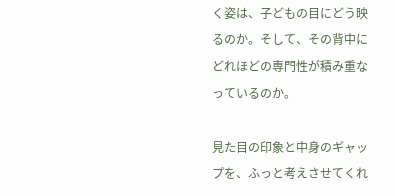く姿は、子どもの目にどう映るのか。そして、その背中にどれほどの専門性が積み重なっているのか。

見た目の印象と中身のギャップを、ふっと考えさせてくれ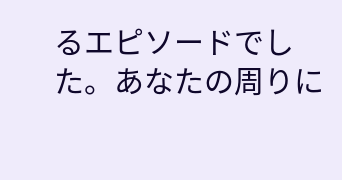るエピソードでした。あなたの周りに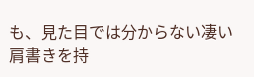も、見た目では分からない凄い肩書きを持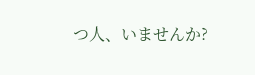つ人、いませんか?